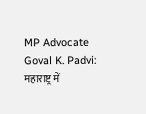MP Advocate Goval K. Padvi: महाराष्ट्र में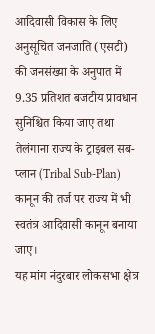आदिवासी विकास के लिए अनुसूचित जनजाति (एसटी) की जनसंख्या के अनुपात में 9.35 प्रतिशत बजटीय प्रावधान सुनिश्चित किया जाए तथा तेलंगाना राज्य के ट्राइबल सब-प्लान (Tribal Sub-Plan) कानून की तर्ज पर राज्य में भी स्वतंत्र आदिवासी कानून बनाया जाए।
यह मांग नंदुरबार लोकसभा क्षेत्र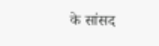के सांसद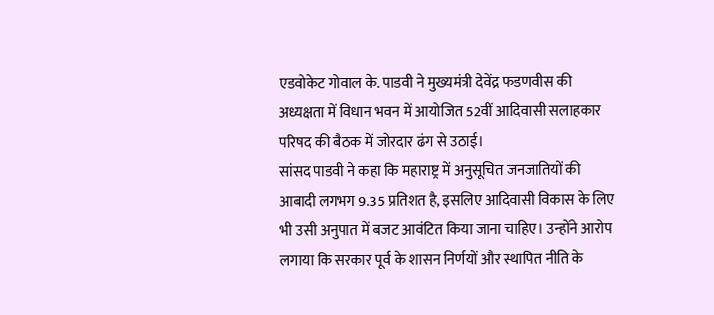एडवोकेट गोवाल के. पाडवी ने मुख्यमंत्री देवेंद्र फडणवीस की अध्यक्षता में विधान भवन में आयोजित 52वीं आदिवासी सलाहकार परिषद की बैठक में जोरदार ढंग से उठाई।
सांसद पाडवी ने कहा कि महाराष्ट्र में अनुसूचित जनजातियों की आबादी लगभग 9.35 प्रतिशत है, इसलिए आदिवासी विकास के लिए भी उसी अनुपात में बजट आवंटित किया जाना चाहिए। उन्होंने आरोप लगाया कि सरकार पूर्व के शासन निर्णयों और स्थापित नीति के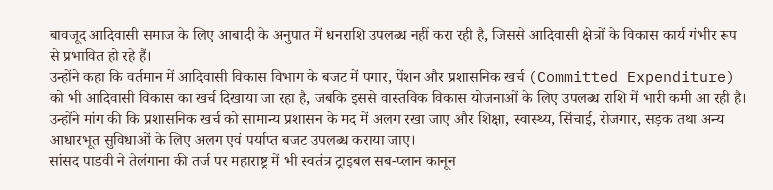बावजूद आदिवासी समाज के लिए आबादी के अनुपात में धनराशि उपलब्ध नहीं करा रही है, जिससे आदिवासी क्षेत्रों के विकास कार्य गंभीर रूप से प्रभावित हो रहे हैं।
उन्होंने कहा कि वर्तमान में आदिवासी विकास विभाग के बजट में पगार, पेंशन और प्रशासनिक खर्च (Committed Expenditure) को भी आदिवासी विकास का खर्च दिखाया जा रहा है, जबकि इससे वास्तविक विकास योजनाओं के लिए उपलब्ध राशि में भारी कमी आ रही है।
उन्होंने मांग की कि प्रशासनिक खर्च को सामान्य प्रशासन के मद में अलग रखा जाए और शिक्षा, स्वास्थ्य, सिंचाई, रोजगार, सड़क तथा अन्य आधारभूत सुविधाओं के लिए अलग एवं पर्याप्त बजट उपलब्ध कराया जाए।
सांसद पाडवी ने तेलंगाना की तर्ज पर महाराष्ट्र में भी स्वतंत्र ट्राइबल सब-प्लान कानून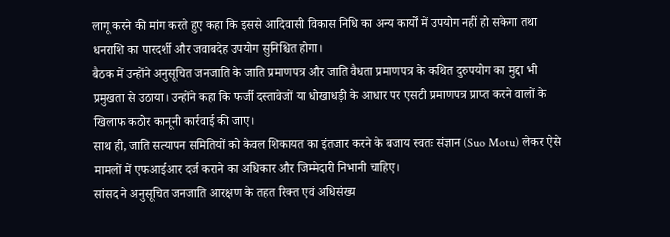लागू करने की मांग करते हुए कहा कि इससे आदिवासी विकास निधि का अन्य कार्यों में उपयोग नहीं हो सकेगा तथा धनराशि का पारदर्शी और जवाबदेह उपयोग सुनिश्चित होगा।
बैठक में उन्होंने अनुसूचित जनजाति के जाति प्रमाणपत्र और जाति वैधता प्रमाणपत्र के कथित दुरुपयोग का मुद्दा भी प्रमुखता से उठाया। उन्होंने कहा कि फर्जी दस्तावेजों या धोखाधड़ी के आधार पर एसटी प्रमाणपत्र प्राप्त करने वालों के खिलाफ कठोर कानूनी कार्रवाई की जाए।
साथ ही, जाति सत्यापन समितियों को केवल शिकायत का इंतजार करने के बजाय स्वतः संज्ञान (Suo Motu) लेकर ऐसे मामलों में एफआईआर दर्ज कराने का अधिकार और जिम्मेदारी निभानी चाहिए।
सांसद ने अनुसूचित जनजाति आरक्षण के तहत रिक्त एवं अधिसंख्य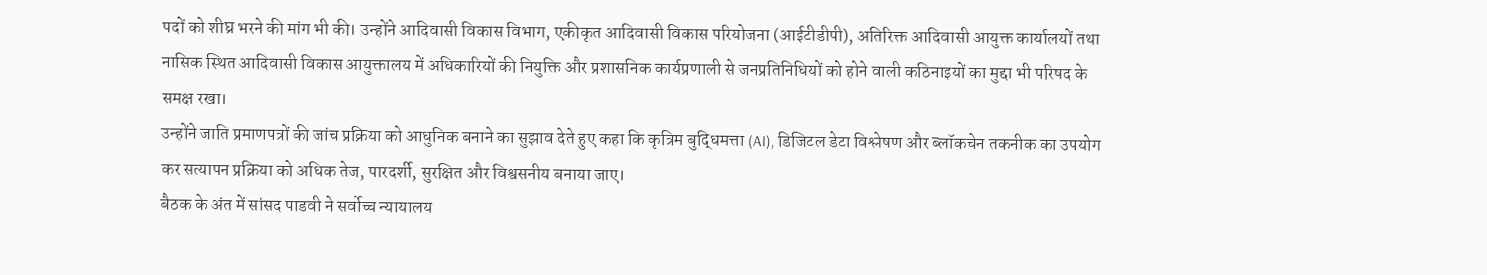पदों को शीघ्र भरने की मांग भी की। उन्होंने आदिवासी विकास विभाग, एकीकृत आदिवासी विकास परियोजना (आईटीडीपी), अतिरिक्त आदिवासी आयुक्त कार्यालयों तथा नासिक स्थित आदिवासी विकास आयुक्तालय में अधिकारियों की नियुक्ति और प्रशासनिक कार्यप्रणाली से जनप्रतिनिधियों को होने वाली कठिनाइयों का मुद्दा भी परिषद के समक्ष रखा।
उन्होंने जाति प्रमाणपत्रों की जांच प्रक्रिया को आधुनिक बनाने का सुझाव देते हुए कहा कि कृत्रिम बुद्धिमत्ता (AI), डिजिटल डेटा विश्लेषण और ब्लॉकचेन तकनीक का उपयोग कर सत्यापन प्रक्रिया को अधिक तेज, पारदर्शी, सुरक्षित और विश्वसनीय बनाया जाए।
बैठक के अंत में सांसद पाडवी ने सर्वोच्च न्यायालय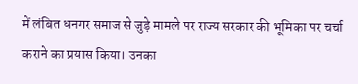में लंबित धनगर समाज से जुड़े मामले पर राज्य सरकार की भूमिका पर चर्चा कराने का प्रयास किया। उनका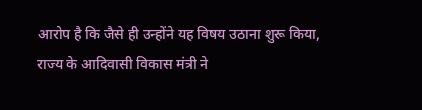आरोप है कि जैसे ही उन्होंने यह विषय उठाना शुरू किया, राज्य के आदिवासी विकास मंत्री ने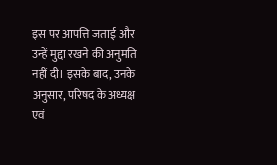इस पर आपत्ति जताई और उन्हें मुद्दा रखने की अनुमति नहीं दी। इसके बाद, उनके अनुसार, परिषद के अध्यक्ष एवं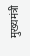मुख्यमंत्री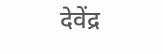देवेंद्र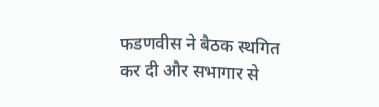फडणवीस ने बैठक स्थगित कर दी और सभागार से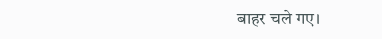बाहर चले गए।